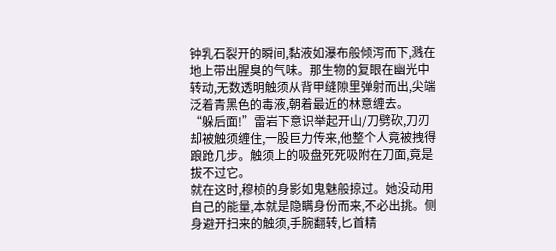钟乳石裂开的瞬间,黏液如瀑布般倾泻而下,溅在地上带出腥臭的气味。那生物的复眼在幽光中转动,无数透明触须从背甲缝隙里弹射而出,尖端泛着青黑色的毒液,朝着最近的林意缠去。
“躲后面!”雷岩下意识举起开山/刀劈砍,刀刃却被触须缠住,一股巨力传来,他整个人竟被拽得踉跄几步。触须上的吸盘死死吸附在刀面,竟是拔不过它。
就在这时,穆桢的身影如鬼魅般掠过。她没动用自己的能量,本就是隐瞒身份而来,不必出挑。侧身避开扫来的触须,手腕翻转,匕首精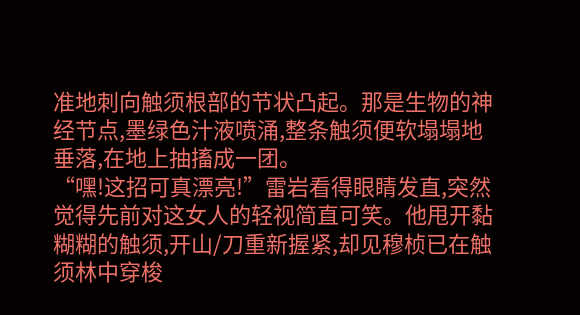准地刺向触须根部的节状凸起。那是生物的神经节点,墨绿色汁液喷涌,整条触须便软塌塌地垂落,在地上抽搐成一团。
“嘿!这招可真漂亮!”雷岩看得眼睛发直,突然觉得先前对这女人的轻视简直可笑。他甩开黏糊糊的触须,开山/刀重新握紧,却见穆桢已在触须林中穿梭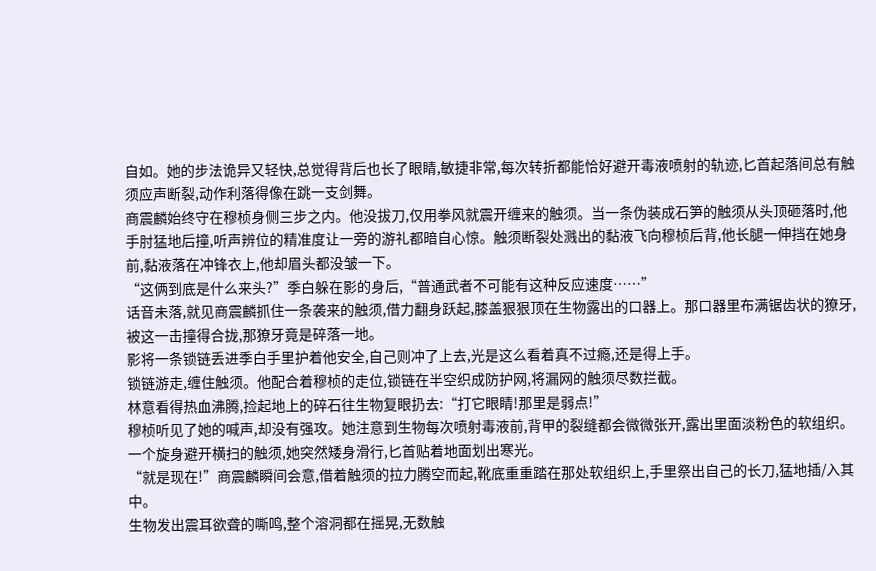自如。她的步法诡异又轻快,总觉得背后也长了眼睛,敏捷非常,每次转折都能恰好避开毒液喷射的轨迹,匕首起落间总有触须应声断裂,动作利落得像在跳一支剑舞。
商震麟始终守在穆桢身侧三步之内。他没拔刀,仅用拳风就震开缠来的触须。当一条伪装成石笋的触须从头顶砸落时,他手肘猛地后撞,听声辨位的精准度让一旁的游礼都暗自心惊。触须断裂处溅出的黏液飞向穆桢后背,他长腿一伸挡在她身前,黏液落在冲锋衣上,他却眉头都没皱一下。
“这俩到底是什么来头?”季白躲在影的身后,“普通武者不可能有这种反应速度……”
话音未落,就见商震麟抓住一条袭来的触须,借力翻身跃起,膝盖狠狠顶在生物露出的口器上。那口器里布满锯齿状的獠牙,被这一击撞得合拢,那獠牙竟是碎落一地。
影将一条锁链丢进季白手里护着他安全,自己则冲了上去,光是这么看着真不过瘾,还是得上手。
锁链游走,缠住触须。他配合着穆桢的走位,锁链在半空织成防护网,将漏网的触须尽数拦截。
林意看得热血沸腾,捡起地上的碎石往生物复眼扔去:“打它眼睛!那里是弱点!”
穆桢听见了她的喊声,却没有强攻。她注意到生物每次喷射毒液前,背甲的裂缝都会微微张开,露出里面淡粉色的软组织。一个旋身避开横扫的触须,她突然矮身滑行,匕首贴着地面划出寒光。
“就是现在!”商震麟瞬间会意,借着触须的拉力腾空而起,靴底重重踏在那处软组织上,手里祭出自己的长刀,猛地插/入其中。
生物发出震耳欲聋的嘶鸣,整个溶洞都在摇晃,无数触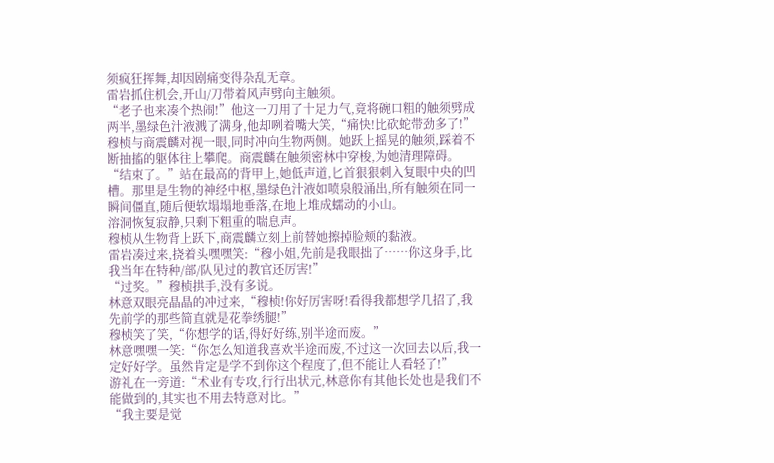须疯狂挥舞,却因剧痛变得杂乱无章。
雷岩抓住机会,开山/刀带着风声劈向主触须。
“老子也来凑个热闹!”他这一刀用了十足力气,竟将碗口粗的触须劈成两半,墨绿色汁液溅了满身,他却咧着嘴大笑,“痛快!比砍蛇带劲多了!”
穆桢与商震麟对视一眼,同时冲向生物两侧。她跃上摇晃的触须,踩着不断抽搐的躯体往上攀爬。商震麟在触须密林中穿梭,为她清理障碍。
“结束了。”站在最高的背甲上,她低声道,匕首狠狠刺入复眼中央的凹槽。那里是生物的神经中枢,墨绿色汁液如喷泉般涌出,所有触须在同一瞬间僵直,随后便软塌塌地垂落,在地上堆成蠕动的小山。
溶洞恢复寂静,只剩下粗重的喘息声。
穆桢从生物背上跃下,商震麟立刻上前替她擦掉脸颊的黏液。
雷岩凑过来,挠着头嘿嘿笑:“穆小姐,先前是我眼拙了……你这身手,比我当年在特种/部/队见过的教官还厉害!”
“过奖。”穆桢拱手,没有多说。
林意双眼亮晶晶的冲过来,“穆桢!你好厉害呀!看得我都想学几招了,我先前学的那些简直就是花拳绣腿!”
穆桢笑了笑,“你想学的话,得好好练,别半途而废。”
林意嘿嘿一笑:“你怎么知道我喜欢半途而废,不过这一次回去以后,我一定好好学。虽然肯定是学不到你这个程度了,但不能让人看轻了!”
游礼在一旁道:“术业有专攻,行行出状元,林意你有其他长处也是我们不能做到的,其实也不用去特意对比。”
“我主要是觉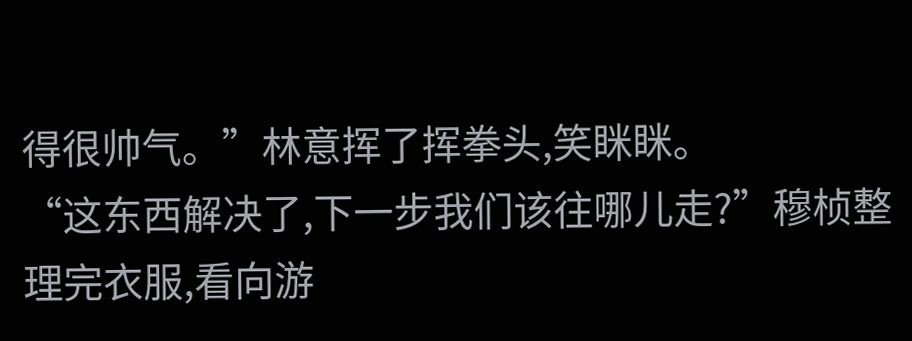得很帅气。”林意挥了挥拳头,笑眯眯。
“这东西解决了,下一步我们该往哪儿走?”穆桢整理完衣服,看向游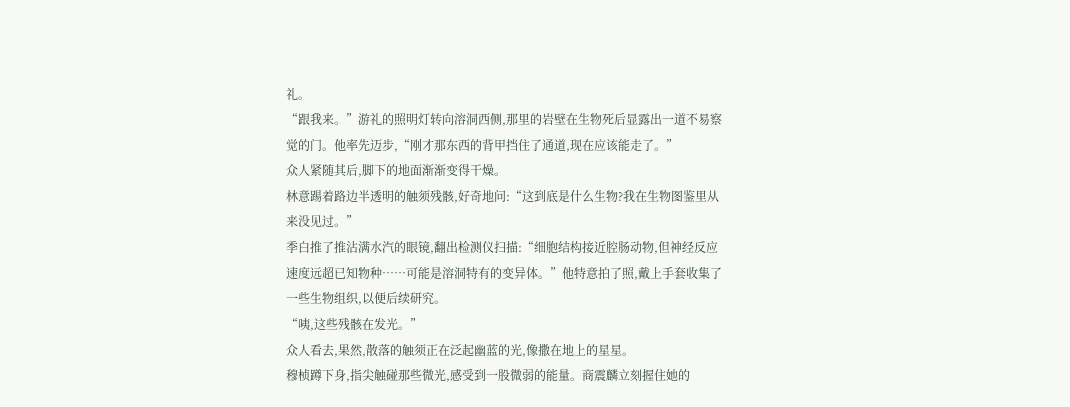礼。
“跟我来。”游礼的照明灯转向溶洞西侧,那里的岩壁在生物死后显露出一道不易察觉的门。他率先迈步,“刚才那东西的背甲挡住了通道,现在应该能走了。”
众人紧随其后,脚下的地面渐渐变得干燥。
林意踢着路边半透明的触须残骸,好奇地问:“这到底是什么生物?我在生物图鉴里从来没见过。”
季白推了推沾满水汽的眼镜,翻出检测仪扫描:“细胞结构接近腔肠动物,但神经反应速度远超已知物种……可能是溶洞特有的变异体。”他特意拍了照,戴上手套收集了一些生物组织,以便后续研究。
“咦,这些残骸在发光。”
众人看去,果然,散落的触须正在泛起幽蓝的光,像撒在地上的星星。
穆桢蹲下身,指尖触碰那些微光,感受到一股微弱的能量。商震麟立刻握住她的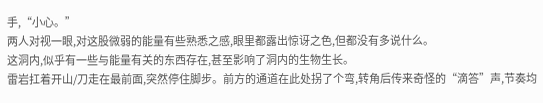手,“小心。”
两人对视一眼,对这股微弱的能量有些熟悉之感,眼里都露出惊讶之色,但都没有多说什么。
这洞内,似乎有一些与能量有关的东西存在,甚至影响了洞内的生物生长。
雷岩扛着开山/刀走在最前面,突然停住脚步。前方的通道在此处拐了个弯,转角后传来奇怪的“滴答”声,节奏均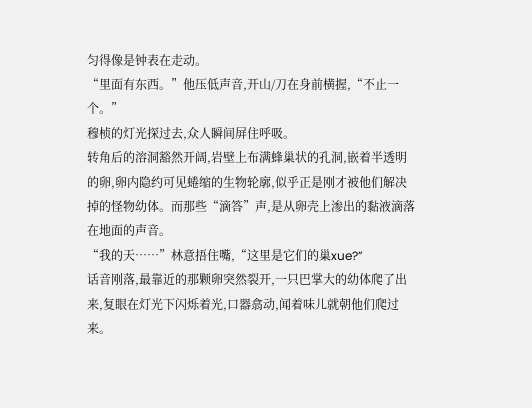匀得像是钟表在走动。
“里面有东西。”他压低声音,开山/刀在身前横握,“不止一个。”
穆桢的灯光探过去,众人瞬间屏住呼吸。
转角后的溶洞豁然开阔,岩壁上布满蜂巢状的孔洞,嵌着半透明的卵,卵内隐约可见蜷缩的生物轮廓,似乎正是刚才被他们解决掉的怪物幼体。而那些“滴答”声,是从卵壳上渗出的黏液滴落在地面的声音。
“我的天……”林意捂住嘴,“这里是它们的巢xue?”
话音刚落,最靠近的那颗卵突然裂开,一只巴掌大的幼体爬了出来,复眼在灯光下闪烁着光,口器翕动,闻着味儿就朝他们爬过来。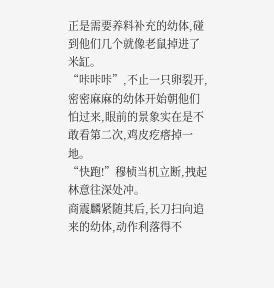正是需要养料补充的幼体,碰到他们几个就像老鼠掉进了米缸。
“咔咔咔”,不止一只卵裂开,密密麻麻的幼体开始朝他们怕过来,眼前的景象实在是不敢看第二次,鸡皮疙瘩掉一地。
“快跑!”穆桢当机立断,拽起林意往深处冲。
商震麟紧随其后,长刀扫向追来的幼体,动作利落得不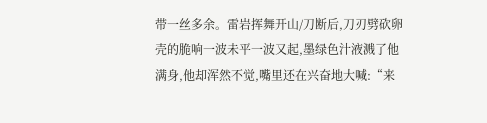带一丝多余。雷岩挥舞开山/刀断后,刀刃劈砍卵壳的脆响一波未平一波又起,墨绿色汁液溅了他满身,他却浑然不觉,嘴里还在兴奋地大喊:“来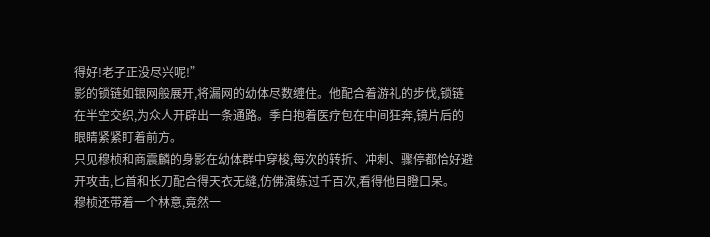得好!老子正没尽兴呢!”
影的锁链如银网般展开,将漏网的幼体尽数缠住。他配合着游礼的步伐,锁链在半空交织,为众人开辟出一条通路。季白抱着医疗包在中间狂奔,镜片后的眼睛紧紧盯着前方。
只见穆桢和商震麟的身影在幼体群中穿梭,每次的转折、冲刺、骤停都恰好避开攻击,匕首和长刀配合得天衣无缝,仿佛演练过千百次,看得他目瞪口呆。
穆桢还带着一个林意,竟然一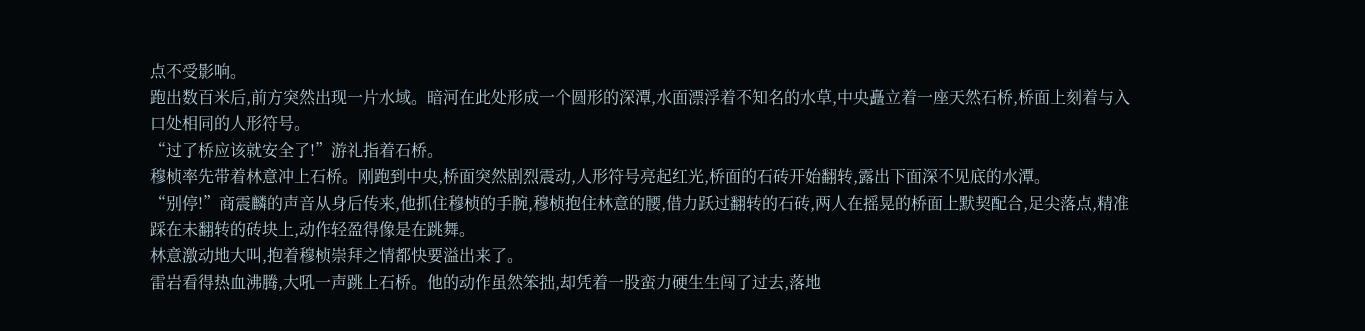点不受影响。
跑出数百米后,前方突然出现一片水域。暗河在此处形成一个圆形的深潭,水面漂浮着不知名的水草,中央矗立着一座天然石桥,桥面上刻着与入口处相同的人形符号。
“过了桥应该就安全了!”游礼指着石桥。
穆桢率先带着林意冲上石桥。刚跑到中央,桥面突然剧烈震动,人形符号亮起红光,桥面的石砖开始翻转,露出下面深不见底的水潭。
“别停!”商震麟的声音从身后传来,他抓住穆桢的手腕,穆桢抱住林意的腰,借力跃过翻转的石砖,两人在摇晃的桥面上默契配合,足尖落点,精准踩在未翻转的砖块上,动作轻盈得像是在跳舞。
林意激动地大叫,抱着穆桢崇拜之情都快要溢出来了。
雷岩看得热血沸腾,大吼一声跳上石桥。他的动作虽然笨拙,却凭着一股蛮力硬生生闯了过去,落地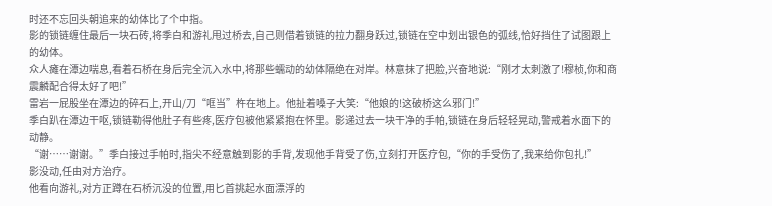时还不忘回头朝追来的幼体比了个中指。
影的锁链缠住最后一块石砖,将季白和游礼甩过桥去,自己则借着锁链的拉力翻身跃过,锁链在空中划出银色的弧线,恰好挡住了试图跟上的幼体。
众人瘫在潭边喘息,看着石桥在身后完全沉入水中,将那些蠕动的幼体隔绝在对岸。林意抹了把脸,兴奋地说:“刚才太刺激了!穆桢,你和商震麟配合得太好了吧!”
雷岩一屁股坐在潭边的碎石上,开山/刀“哐当”杵在地上。他扯着嗓子大笑:“他娘的!这破桥这么邪门!”
季白趴在潭边干呕,锁链勒得他肚子有些疼,医疗包被他紧紧抱在怀里。影递过去一块干净的手帕,锁链在身后轻轻晃动,警戒着水面下的动静。
“谢……谢谢。”季白接过手帕时,指尖不经意触到影的手背,发现他手背受了伤,立刻打开医疗包,“你的手受伤了,我来给你包扎!”
影没动,任由对方治疗。
他看向游礼,对方正蹲在石桥沉没的位置,用匕首挑起水面漂浮的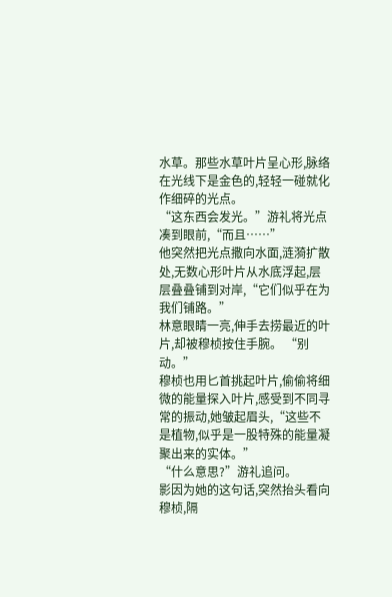水草。那些水草叶片呈心形,脉络在光线下是金色的,轻轻一碰就化作细碎的光点。
“这东西会发光。”游礼将光点凑到眼前,“而且……”
他突然把光点撒向水面,涟漪扩散处,无数心形叶片从水底浮起,层层叠叠铺到对岸,“它们似乎在为我们铺路。”
林意眼睛一亮,伸手去捞最近的叶片,却被穆桢按住手腕。 “别动。”
穆桢也用匕首挑起叶片,偷偷将细微的能量探入叶片,感受到不同寻常的振动,她皱起眉头,“这些不是植物,似乎是一股特殊的能量凝聚出来的实体。”
“什么意思?”游礼追问。
影因为她的这句话,突然抬头看向穆桢,隔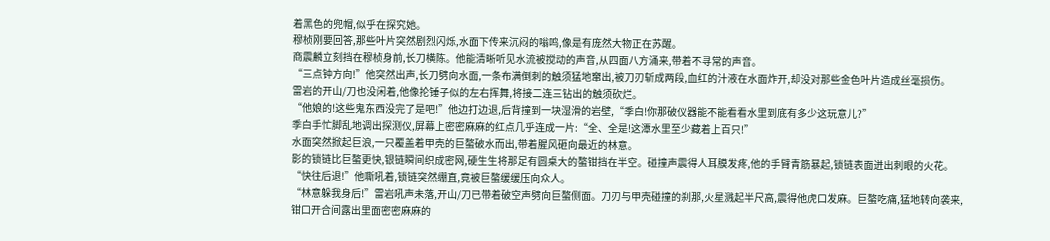着黑色的兜帽,似乎在探究她。
穆桢刚要回答,那些叶片突然剧烈闪烁,水面下传来沉闷的嗡鸣,像是有庞然大物正在苏醒。
商震麟立刻挡在穆桢身前,长刀横陈。他能清晰听见水流被搅动的声音,从四面八方涌来,带着不寻常的声音。
“三点钟方向!”他突然出声,长刀劈向水面,一条布满倒刺的触须猛地窜出,被刀刃斩成两段,血红的汁液在水面炸开,却没对那些金色叶片造成丝毫损伤。
雷岩的开山/刀也没闲着,他像抡锤子似的左右挥舞,将接二连三钻出的触须砍烂。
“他娘的!这些鬼东西没完了是吧!”他边打边退,后背撞到一块湿滑的岩壁,“季白!你那破仪器能不能看看水里到底有多少这玩意儿?”
季白手忙脚乱地调出探测仪,屏幕上密密麻麻的红点几乎连成一片:“全、全是!这潭水里至少藏着上百只!”
水面突然掀起巨浪,一只覆盖着甲壳的巨螯破水而出,带着腥风砸向最近的林意。
影的锁链比巨螯更快,银链瞬间织成密网,硬生生将那足有圆桌大的螯钳挡在半空。碰撞声震得人耳膜发疼,他的手臂青筋暴起,锁链表面迸出刺眼的火花。
“快往后退!”他嘶吼着,锁链突然绷直,竟被巨螯缓缓压向众人。
“林意躲我身后!”雷岩吼声未落,开山/刀已带着破空声劈向巨螯侧面。刀刃与甲壳碰撞的刹那,火星溅起半尺高,震得他虎口发麻。巨螯吃痛,猛地转向袭来,钳口开合间露出里面密密麻麻的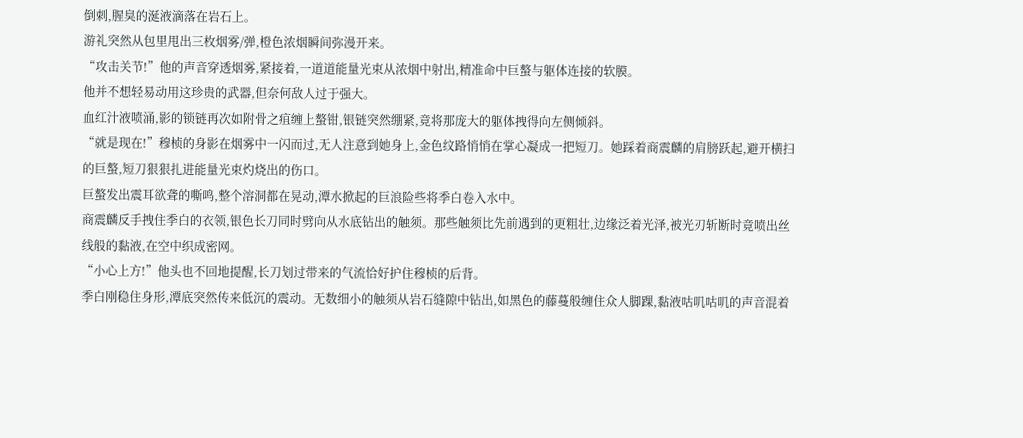倒刺,腥臭的涎液滴落在岩石上。
游礼突然从包里甩出三枚烟雾/弹,橙色浓烟瞬间弥漫开来。
“攻击关节!”他的声音穿透烟雾,紧接着,一道道能量光束从浓烟中射出,精准命中巨螯与躯体连接的软膜。
他并不想轻易动用这珍贵的武器,但奈何敌人过于强大。
血红汁液喷涌,影的锁链再次如附骨之疽缠上螯钳,银链突然绷紧,竟将那庞大的躯体拽得向左侧倾斜。
“就是现在!”穆桢的身影在烟雾中一闪而过,无人注意到她身上,金色纹路悄悄在掌心凝成一把短刀。她踩着商震麟的肩膀跃起,避开横扫的巨螯,短刀狠狠扎进能量光束灼烧出的伤口。
巨螯发出震耳欲聋的嘶鸣,整个溶洞都在晃动,潭水掀起的巨浪险些将季白卷入水中。
商震麟反手拽住季白的衣领,银色长刀同时劈向从水底钻出的触须。那些触须比先前遇到的更粗壮,边缘泛着光泽,被光刃斩断时竟喷出丝线般的黏液,在空中织成密网。
“小心上方!”他头也不回地提醒,长刀划过带来的气流恰好护住穆桢的后背。
季白刚稳住身形,潭底突然传来低沉的震动。无数细小的触须从岩石缝隙中钻出,如黑色的藤蔓般缠住众人脚踝,黏液咕叽咕叽的声音混着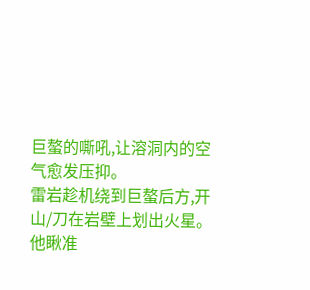巨螯的嘶吼,让溶洞内的空气愈发压抑。
雷岩趁机绕到巨螯后方,开山/刀在岩壁上划出火星。他瞅准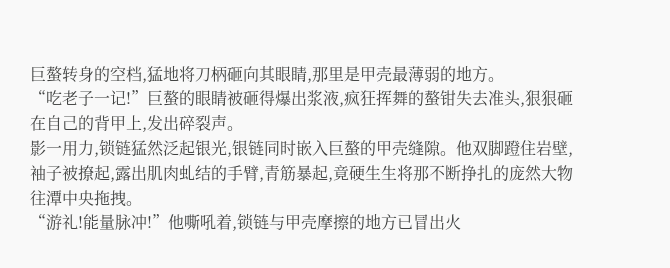巨螯转身的空档,猛地将刀柄砸向其眼睛,那里是甲壳最薄弱的地方。
“吃老子一记!”巨螯的眼睛被砸得爆出浆液,疯狂挥舞的螯钳失去准头,狠狠砸在自己的背甲上,发出碎裂声。
影一用力,锁链猛然泛起银光,银链同时嵌入巨螯的甲壳缝隙。他双脚蹬住岩壁,袖子被撩起,露出肌肉虬结的手臂,青筋暴起,竟硬生生将那不断挣扎的庞然大物往潭中央拖拽。
“游礼!能量脉冲!”他嘶吼着,锁链与甲壳摩擦的地方已冒出火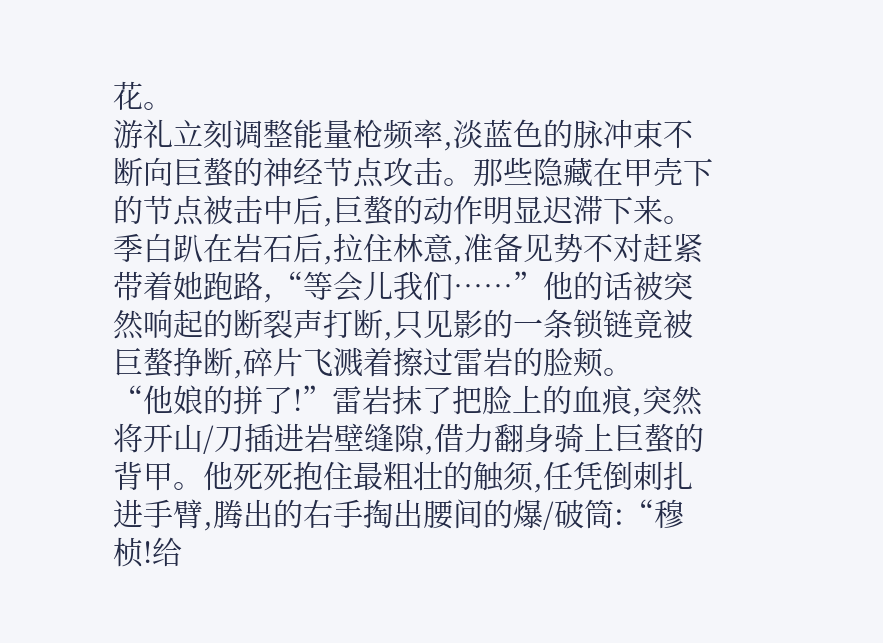花。
游礼立刻调整能量枪频率,淡蓝色的脉冲束不断向巨螯的神经节点攻击。那些隐藏在甲壳下的节点被击中后,巨螯的动作明显迟滞下来。
季白趴在岩石后,拉住林意,准备见势不对赶紧带着她跑路,“等会儿我们……”他的话被突然响起的断裂声打断,只见影的一条锁链竟被巨螯挣断,碎片飞溅着擦过雷岩的脸颊。
“他娘的拼了!”雷岩抹了把脸上的血痕,突然将开山/刀插进岩壁缝隙,借力翻身骑上巨螯的背甲。他死死抱住最粗壮的触须,任凭倒刺扎进手臂,腾出的右手掏出腰间的爆/破筒:“穆桢!给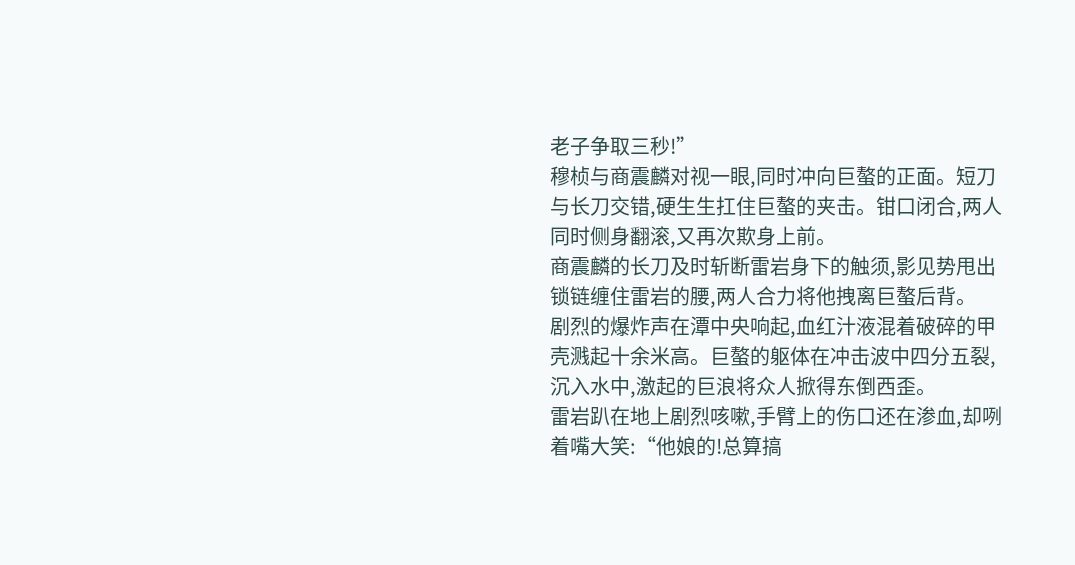老子争取三秒!”
穆桢与商震麟对视一眼,同时冲向巨螯的正面。短刀与长刀交错,硬生生扛住巨螯的夹击。钳口闭合,两人同时侧身翻滚,又再次欺身上前。
商震麟的长刀及时斩断雷岩身下的触须,影见势甩出锁链缠住雷岩的腰,两人合力将他拽离巨螯后背。
剧烈的爆炸声在潭中央响起,血红汁液混着破碎的甲壳溅起十余米高。巨螯的躯体在冲击波中四分五裂,沉入水中,激起的巨浪将众人掀得东倒西歪。
雷岩趴在地上剧烈咳嗽,手臂上的伤口还在渗血,却咧着嘴大笑:“他娘的!总算搞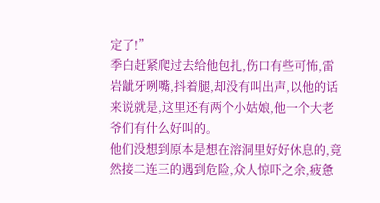定了!”
季白赶紧爬过去给他包扎,伤口有些可怖,雷岩龇牙咧嘴,抖着腿,却没有叫出声,以他的话来说就是,这里还有两个小姑娘,他一个大老爷们有什么好叫的。
他们没想到原本是想在溶洞里好好休息的,竟然接二连三的遇到危险,众人惊吓之余,疲惫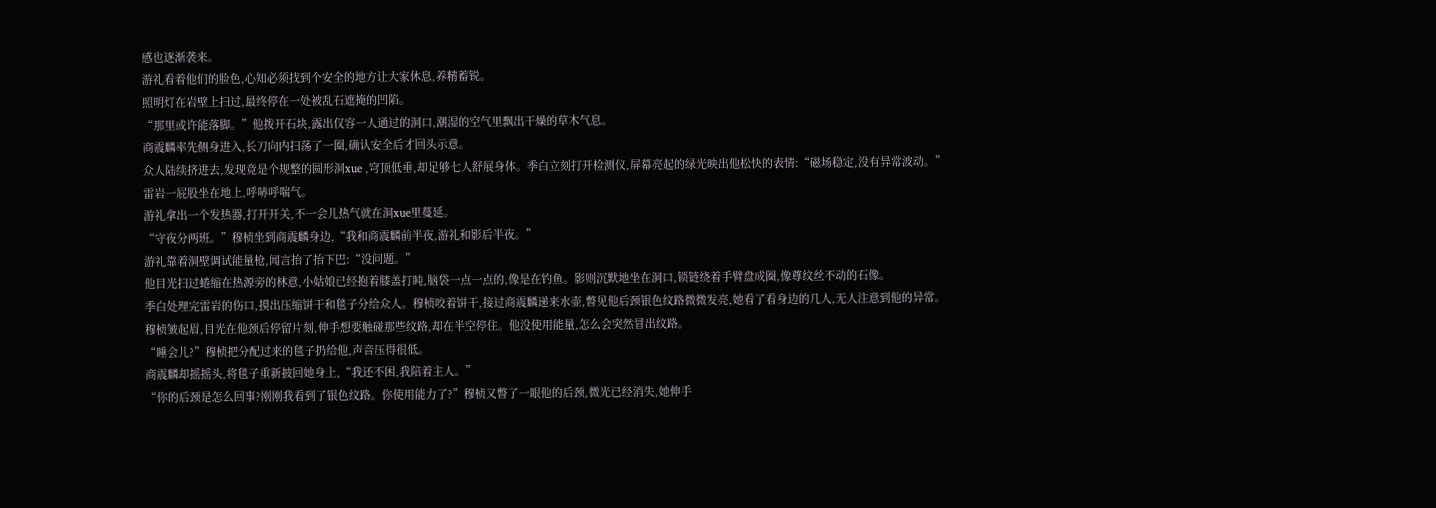感也逐渐袭来。
游礼看着他们的脸色,心知必须找到个安全的地方让大家休息,养精蓄锐。
照明灯在岩壁上扫过,最终停在一处被乱石遮掩的凹陷。
“那里或许能落脚。”他拨开石块,露出仅容一人通过的洞口,潮湿的空气里飘出干燥的草木气息。
商震麟率先侧身进入,长刀向内扫荡了一圈,确认安全后才回头示意。
众人陆续挤进去,发现竟是个规整的圆形洞xue ,穹顶低垂,却足够七人舒展身体。季白立刻打开检测仪,屏幕亮起的绿光映出他松快的表情:“磁场稳定,没有异常波动。”
雷岩一屁股坐在地上,呼哧呼喘气。
游礼拿出一个发热器,打开开关,不一会儿热气就在洞xue里蔓延。
“守夜分两班。”穆桢坐到商震麟身边,“我和商震麟前半夜,游礼和影后半夜。”
游礼靠着洞壁调试能量枪,闻言抬了抬下巴:“没问题。”
他目光扫过蜷缩在热源旁的林意,小姑娘已经抱着膝盖打盹,脑袋一点一点的,像是在钓鱼。影则沉默地坐在洞口,锁链绕着手臂盘成圈,像尊纹丝不动的石像。
季白处理完雷岩的伤口,摸出压缩饼干和毯子分给众人。穆桢咬着饼干,接过商震麟递来水壶,瞥见他后颈银色纹路微微发亮,她看了看身边的几人,无人注意到他的异常。
穆桢皱起眉,目光在他颈后停留片刻,伸手想要触碰那些纹路,却在半空停住。他没使用能量,怎么会突然冒出纹路。
“睡会儿?”穆桢把分配过来的毯子扔给他,声音压得很低。
商震麟却摇摇头,将毯子重新披回她身上,“我还不困,我陪着主人。”
“你的后颈是怎么回事?刚刚我看到了银色纹路。你使用能力了?”穆桢又瞥了一眼他的后颈,微光已经消失,她伸手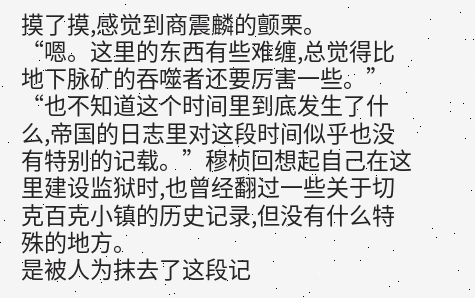摸了摸,感觉到商震麟的颤栗。
“嗯。这里的东西有些难缠,总觉得比地下脉矿的吞噬者还要厉害一些。”
“也不知道这个时间里到底发生了什么,帝国的日志里对这段时间似乎也没有特别的记载。”穆桢回想起自己在这里建设监狱时,也曾经翻过一些关于切克百克小镇的历史记录,但没有什么特殊的地方。
是被人为抹去了这段记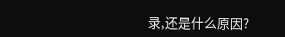录,还是什么原因?